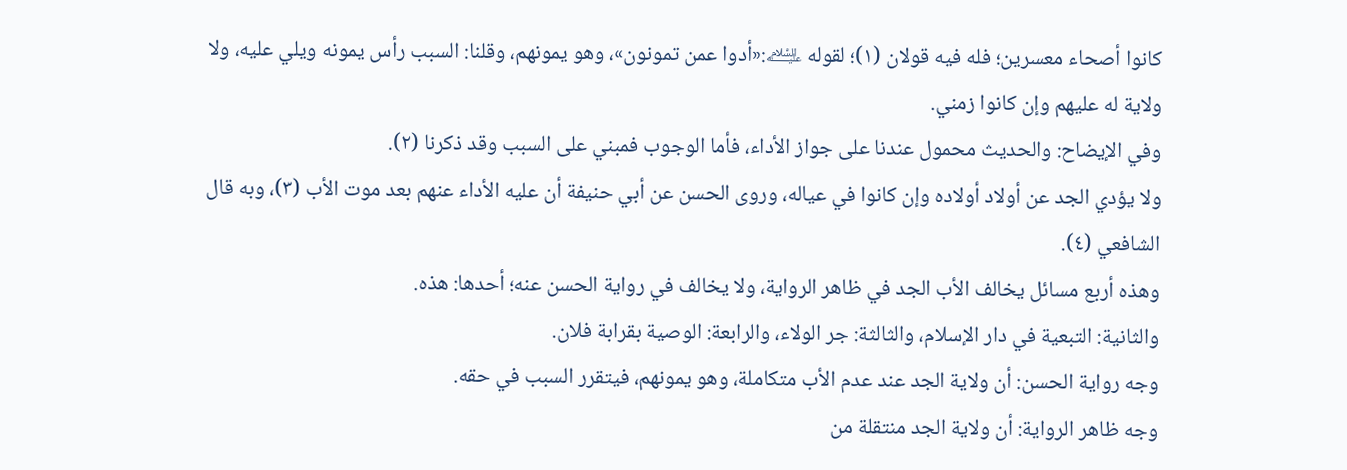كانوا أصحاء معسرين؛ فله فيه قولان (١)؛ لقوله ﵇:«أدوا عمن تمونون»، وهو يمونهم، وقلنا: السبب رأس يمونه ويلي عليه، ولا ولاية له عليهم وإن كانوا زمني.
وفي الإيضاح: والحديث محمول عندنا على جواز الأداء، فأما الوجوب فمبني على السبب وقد ذكرنا (٢).
ولا يؤدي الجد عن أولاد أولاده وإن كانوا في عياله، وروى الحسن عن أبي حنيفة أن عليه الأداء عنهم بعد موت الأب (٣)، وبه قال الشافعي (٤).
وهذه أربع مسائل يخالف الأب الجد في ظاهر الرواية، ولا يخالف في رواية الحسن عنه؛ أحدها: هذه.
والثانية: التبعية في دار الإسلام، والثالثة: جر الولاء، والرابعة: الوصية بقرابة فلان.
وجه رواية الحسن: أن ولاية الجد عند عدم الأب متكاملة، وهو يمونهم، فيتقرر السبب في حقه.
وجه ظاهر الرواية: أن ولاية الجد منتقلة من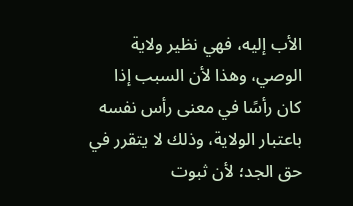الأب إليه، فهي نظير ولاية الوصي، وهذا لأن السبب إذا كان رأسًا في معنى رأس نفسه باعتبار الولاية، وذلك لا يتقرر في حق الجد؛ لأن ثبوت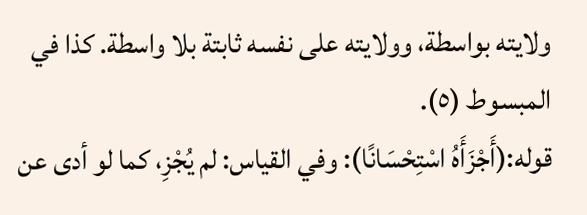ولايته بواسطة، وولايته على نفسه ثابتة بلا واسطة. كذا في المبسوط (٥).
قوله:(أَجْزَأَهُ اسْتِحْسَانًا): وفي القياس: لم يُجْزِ، كما لو أدى عن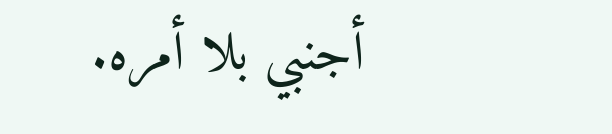أجنبي بلا أمره.